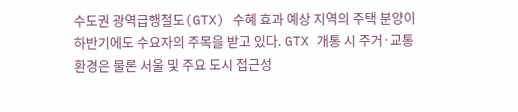수도권 광역급행철도(GTX) 수혜 효과 예상 지역의 주택 분양이 하반기에도 수요자의 주목을 받고 있다. GTX 개통 시 주거·교통 환경은 물론 서울 및 주요 도시 접근성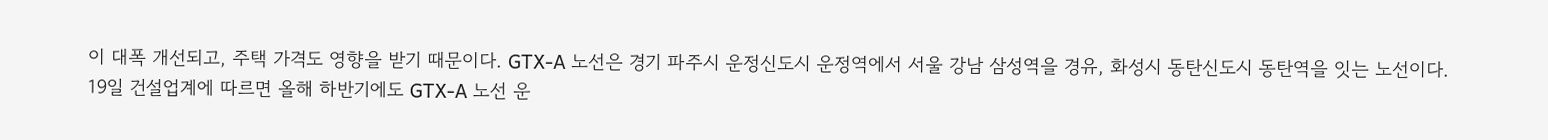이 대폭 개선되고, 주택 가격도 영향을 받기 때문이다. GTX-A 노선은 경기 파주시 운정신도시 운정역에서 서울 강남 삼성역을 경유, 화성시 동탄신도시 동탄역을 잇는 노선이다.
19일 건설업계에 따르면 올해 하반기에도 GTX-A 노선 운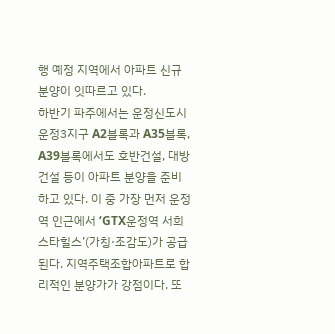행 예정 지역에서 아파트 신규 분양이 잇따르고 있다.
하반기 파주에서는 운정신도시 운정3지구 A2블록과 A35블록, A39블록에서도 호반건설, 대방건설 등이 아파트 분양을 준비하고 있다. 이 중 가장 먼저 운정역 인근에서 ‘GTX운정역 서희스타힐스’(가칭·조감도)가 공급된다. 지역주택조합아파트로 합리적인 분양가가 강점이다. 또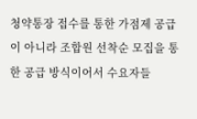청약통장 접수를 통한 가점제 공급이 아니라 조합원 선착순 모집을 통한 공급 방식이어서 수요자들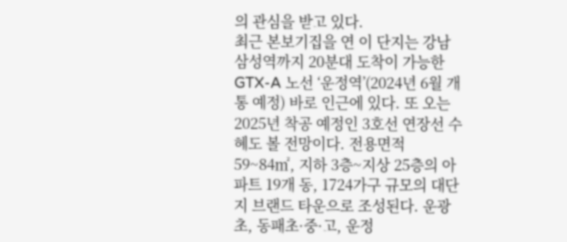의 관심을 받고 있다.
최근 본보기집을 연 이 단지는 강남 삼성역까지 20분대 도착이 가능한 GTX-A 노선 ‘운정역’(2024년 6월 개통 예정) 바로 인근에 있다. 또 오는 2025년 착공 예정인 3호선 연장선 수혜도 볼 전망이다. 전용면적 59~84㎡, 지하 3층~지상 25층의 아파트 19개 동, 1724가구 규모의 대단지 브랜드 타운으로 조성된다. 운광초, 동패초·중·고, 운정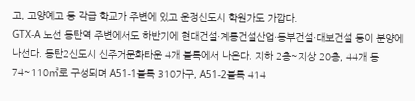고, 고양예고 등 각급 학교가 주변에 있고 운정신도시 학원가도 가깝다.
GTX-A 노선 동탄역 주변에서도 하반기에 현대건설·계룡건설산업·동부건설·대보건설 등이 분양에 나선다. 동탄2신도시 신주거문화타운 4개 블록에서 나온다. 지하 2층~지상 20층, 44개 동 74~110㎡로 구성되며 A51-1블록 310가구, A51-2블록 414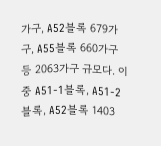가구, A52블록 679가구, A55블록 660가구 등 2063가구 규모다. 이 중 A51-1블록, A51-2블록, A52블록 1403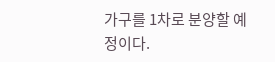가구를 1차로 분양할 예정이다.